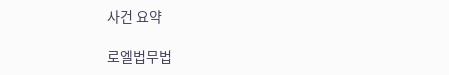사건 요약

로엘법무법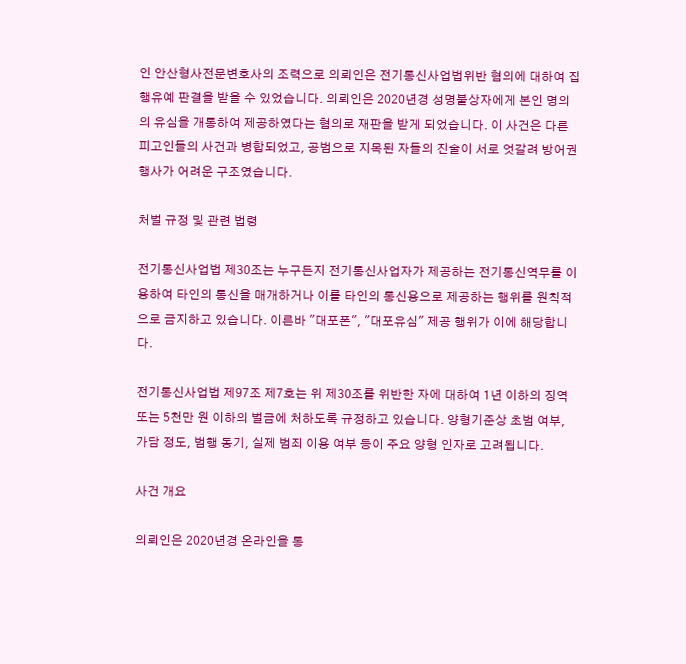인 안산형사전문변호사의 조력으로 의뢰인은 전기통신사업법위반 혐의에 대하여 집행유예 판결을 받을 수 있었습니다. 의뢰인은 2020년경 성명불상자에게 본인 명의의 유심을 개통하여 제공하였다는 혐의로 재판을 받게 되었습니다. 이 사건은 다른 피고인들의 사건과 병합되었고, 공범으로 지목된 자들의 진술이 서로 엇갈려 방어권 행사가 어려운 구조였습니다.

처벌 규정 및 관련 법령

전기통신사업법 제30조는 누구든지 전기통신사업자가 제공하는 전기통신역무를 이용하여 타인의 통신을 매개하거나 이를 타인의 통신용으로 제공하는 행위를 원칙적으로 금지하고 있습니다. 이른바 "대포폰", "대포유심" 제공 행위가 이에 해당합니다.

전기통신사업법 제97조 제7호는 위 제30조를 위반한 자에 대하여 1년 이하의 징역 또는 5천만 원 이하의 벌금에 처하도록 규정하고 있습니다. 양형기준상 초범 여부, 가담 정도, 범행 동기, 실제 범죄 이용 여부 등이 주요 양형 인자로 고려됩니다.

사건 개요

의뢰인은 2020년경 온라인을 통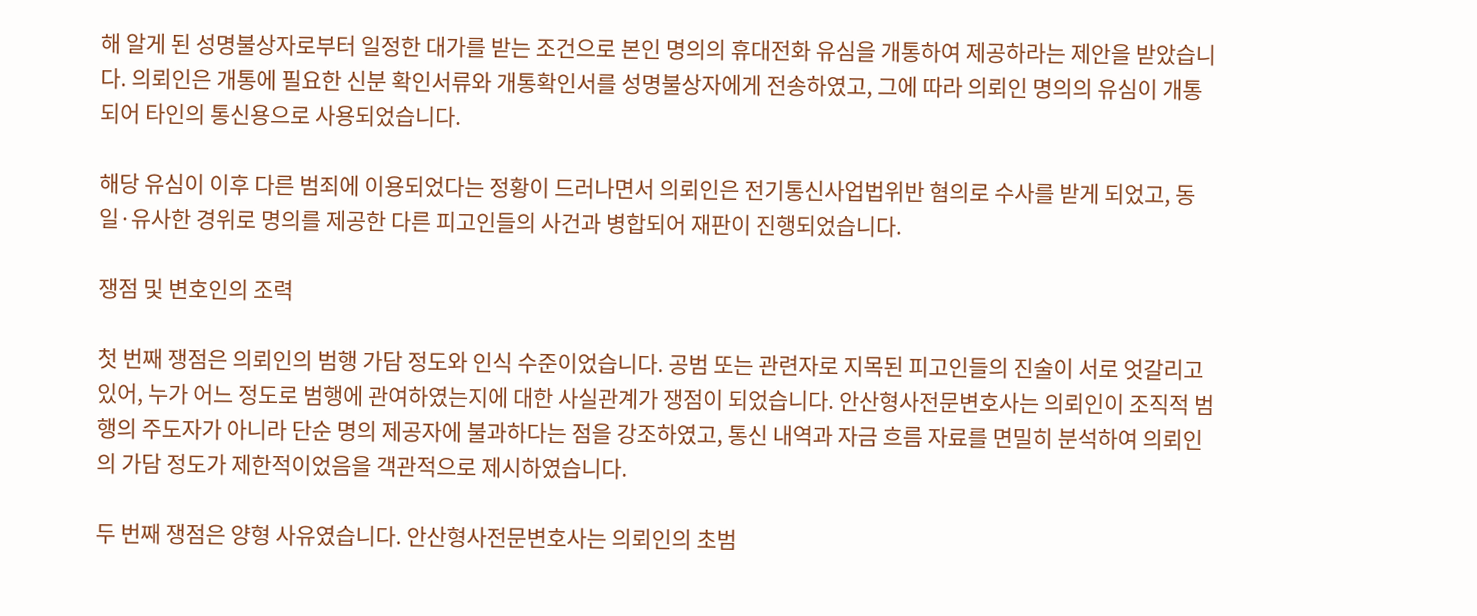해 알게 된 성명불상자로부터 일정한 대가를 받는 조건으로 본인 명의의 휴대전화 유심을 개통하여 제공하라는 제안을 받았습니다. 의뢰인은 개통에 필요한 신분 확인서류와 개통확인서를 성명불상자에게 전송하였고, 그에 따라 의뢰인 명의의 유심이 개통되어 타인의 통신용으로 사용되었습니다.

해당 유심이 이후 다른 범죄에 이용되었다는 정황이 드러나면서 의뢰인은 전기통신사업법위반 혐의로 수사를 받게 되었고, 동일·유사한 경위로 명의를 제공한 다른 피고인들의 사건과 병합되어 재판이 진행되었습니다.

쟁점 및 변호인의 조력

첫 번째 쟁점은 의뢰인의 범행 가담 정도와 인식 수준이었습니다. 공범 또는 관련자로 지목된 피고인들의 진술이 서로 엇갈리고 있어, 누가 어느 정도로 범행에 관여하였는지에 대한 사실관계가 쟁점이 되었습니다. 안산형사전문변호사는 의뢰인이 조직적 범행의 주도자가 아니라 단순 명의 제공자에 불과하다는 점을 강조하였고, 통신 내역과 자금 흐름 자료를 면밀히 분석하여 의뢰인의 가담 정도가 제한적이었음을 객관적으로 제시하였습니다.

두 번째 쟁점은 양형 사유였습니다. 안산형사전문변호사는 의뢰인의 초범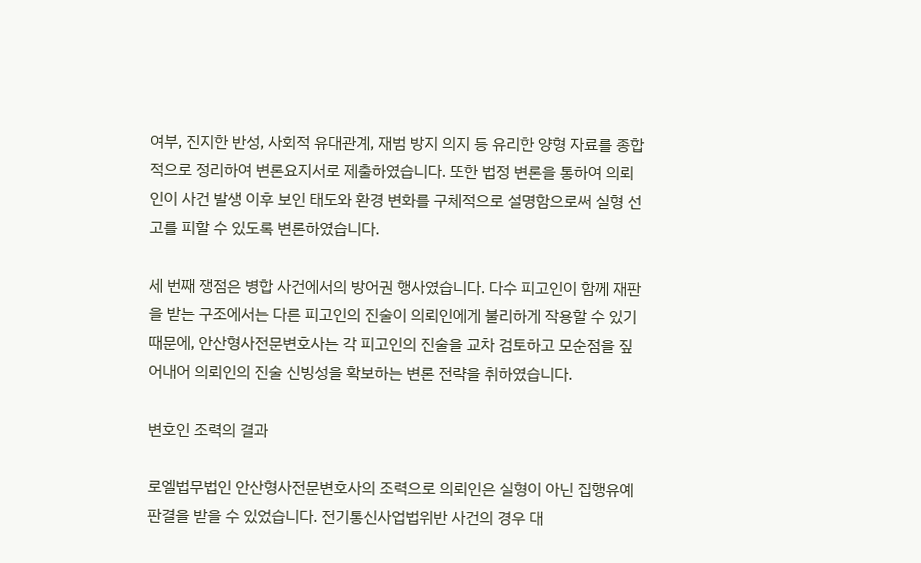여부, 진지한 반성, 사회적 유대관계, 재범 방지 의지 등 유리한 양형 자료를 종합적으로 정리하여 변론요지서로 제출하였습니다. 또한 법정 변론을 통하여 의뢰인이 사건 발생 이후 보인 태도와 환경 변화를 구체적으로 설명함으로써 실형 선고를 피할 수 있도록 변론하였습니다.

세 번째 쟁점은 병합 사건에서의 방어권 행사였습니다. 다수 피고인이 함께 재판을 받는 구조에서는 다른 피고인의 진술이 의뢰인에게 불리하게 작용할 수 있기 때문에, 안산형사전문변호사는 각 피고인의 진술을 교차 검토하고 모순점을 짚어내어 의뢰인의 진술 신빙성을 확보하는 변론 전략을 취하였습니다.

변호인 조력의 결과

로엘법무법인 안산형사전문변호사의 조력으로 의뢰인은 실형이 아닌 집행유예 판결을 받을 수 있었습니다. 전기통신사업법위반 사건의 경우 대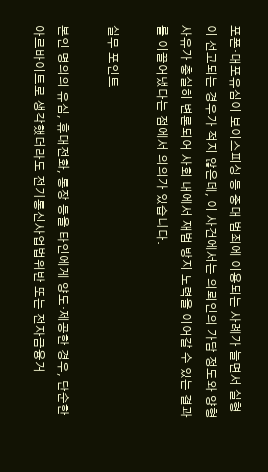포폰·대포유심이 보이스피싱 등 중대 범죄에 이용되는 사례가 늘면서 실형이 선고되는 경우가 적지 않은데, 이 사건에서는 의뢰인의 가담 정도와 양형 사유가 충실히 변론되어 사회 내에서 재범 방지 노력을 이어갈 수 있는 결과를 이끌어냈다는 점에서 의의가 있습니다.

실무 포인트

본인 명의의 유심, 휴대전화, 통장 등을 타인에게 양도·제공한 경우, 단순한 아르바이트로 생각했더라도 전기통신사업법위반 또는 전자금융거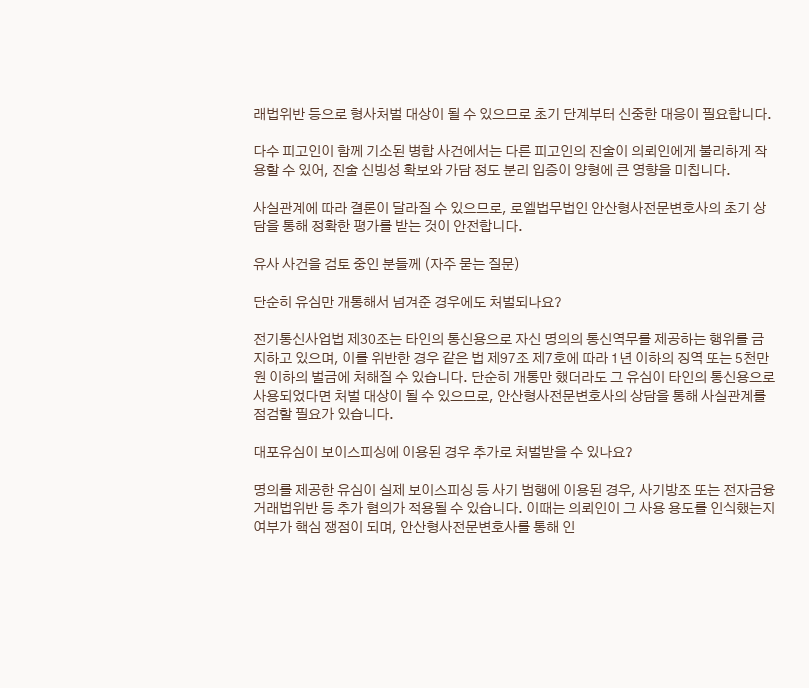래법위반 등으로 형사처벌 대상이 될 수 있으므로 초기 단계부터 신중한 대응이 필요합니다.

다수 피고인이 함께 기소된 병합 사건에서는 다른 피고인의 진술이 의뢰인에게 불리하게 작용할 수 있어, 진술 신빙성 확보와 가담 정도 분리 입증이 양형에 큰 영향을 미칩니다.

사실관계에 따라 결론이 달라질 수 있으므로, 로엘법무법인 안산형사전문변호사의 초기 상담을 통해 정확한 평가를 받는 것이 안전합니다.

유사 사건을 검토 중인 분들께 (자주 묻는 질문)

단순히 유심만 개통해서 넘겨준 경우에도 처벌되나요?

전기통신사업법 제30조는 타인의 통신용으로 자신 명의의 통신역무를 제공하는 행위를 금지하고 있으며, 이를 위반한 경우 같은 법 제97조 제7호에 따라 1년 이하의 징역 또는 5천만 원 이하의 벌금에 처해질 수 있습니다. 단순히 개통만 했더라도 그 유심이 타인의 통신용으로 사용되었다면 처벌 대상이 될 수 있으므로, 안산형사전문변호사의 상담을 통해 사실관계를 점검할 필요가 있습니다.

대포유심이 보이스피싱에 이용된 경우 추가로 처벌받을 수 있나요?

명의를 제공한 유심이 실제 보이스피싱 등 사기 범행에 이용된 경우, 사기방조 또는 전자금융거래법위반 등 추가 혐의가 적용될 수 있습니다. 이때는 의뢰인이 그 사용 용도를 인식했는지 여부가 핵심 쟁점이 되며, 안산형사전문변호사를 통해 인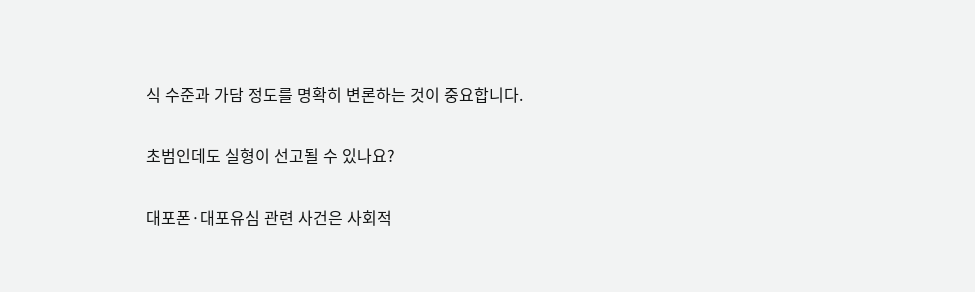식 수준과 가담 정도를 명확히 변론하는 것이 중요합니다.

초범인데도 실형이 선고될 수 있나요?

대포폰·대포유심 관련 사건은 사회적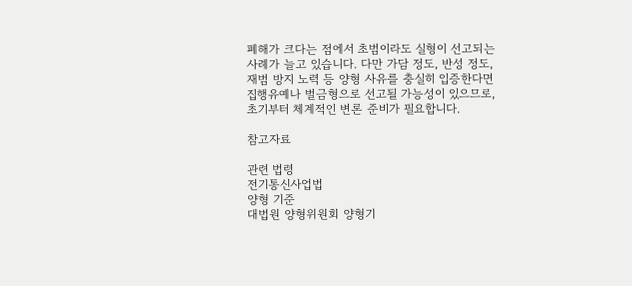폐해가 크다는 점에서 초범이라도 실형이 선고되는 사례가 늘고 있습니다. 다만 가담 정도, 반성 정도, 재범 방지 노력 등 양형 사유를 충실히 입증한다면 집행유예나 벌금형으로 선고될 가능성이 있으므로, 초기부터 체계적인 변론 준비가 필요합니다.

참고자료

관련 법령
전기통신사업법
양형 기준
대법원 양형위원회 양형기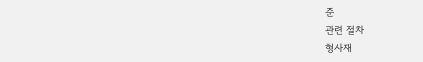준
관련 절차
형사재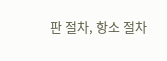판 절차, 항소 절차